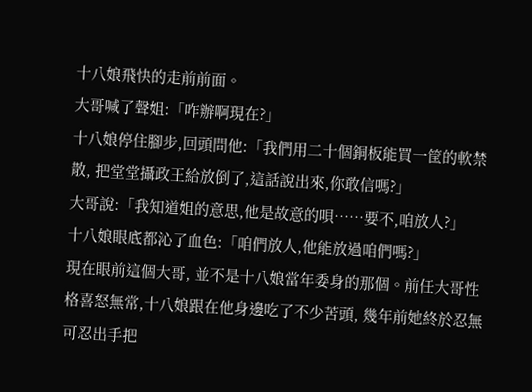十八娘飛快的走前前面。
大哥喊了聲姐:「咋辦啊現在?」
十八娘停住腳步,回頭問他:「我們用二十個銅板能買一筐的軟禁散, 把堂堂攝政王給放倒了,這話說出來,你敢信嗎?」
大哥說:「我知道姐的意思,他是故意的唄……要不,咱放人?」
十八娘眼底都沁了血色:「咱們放人,他能放過咱們嗎?」
現在眼前這個大哥, 並不是十八娘當年委身的那個。前任大哥性格喜怒無常,十八娘跟在他身邊吃了不少苦頭, 幾年前她終於忍無可忍出手把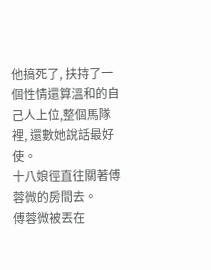他搞死了, 扶持了一個性情還算溫和的自己人上位,整個馬隊裡, 還數她說話最好使。
十八娘徑直往關著傅蓉微的房間去。
傅蓉微被丟在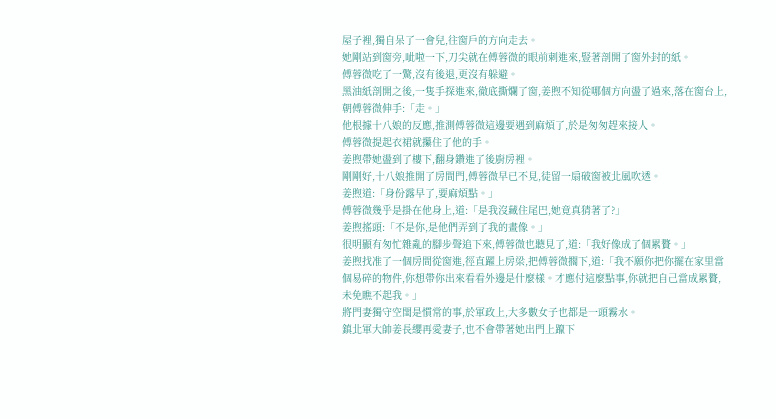屋子裡,獨自呆了一會兒,往窗戶的方向走去。
她剛站到窗旁,呲啦一下,刀尖就在傅蓉微的眼前刺進來,豎著剖開了窗外封的紙。
傅蓉微吃了一驚,沒有後退,更沒有躲避。
黑油紙剖開之後,一隻手探進來,徹底撕爛了窗,姜煦不知從哪個方向盪了過來,落在窗台上,朝傅蓉微伸手:「走。」
他根據十八娘的反應,推測傅蓉微這邊要遇到麻煩了,於是匆匆趕來接人。
傅蓉微提起衣裙就攥住了他的手。
姜煦帶她盪到了樓下,翻身鑽進了後廚房裡。
剛剛好,十八娘推開了房間門,傅蓉微早已不見,徒留一扇破窗被北風吹透。
姜煦道:「身份露早了,要麻煩點。」
傅蓉微幾乎是掛在他身上,道:「是我沒藏住尾巴,她竟真猜著了?」
姜煦搖頭:「不是你,是他們弄到了我的畫像。」
很明顯有匆忙雜亂的腳步聲追下來,傅蓉微也聽見了,道:「我好像成了個累贅。」
姜煦找准了一個房間從窗進,徑直躍上房梁,把傅蓉微擱下,道:「我不願你把你擺在家里當個易碎的物件,你想帶你出來看看外邊是什麼樣。才應付這麼點事,你就把自己當成累贅,未免瞧不起我。」
將門妻獨守空閨是慣常的事,於軍政上,大多數女子也都是一頭霧水。
鎮北軍大帥姜長纓再愛妻子,也不會帶著她出門上躥下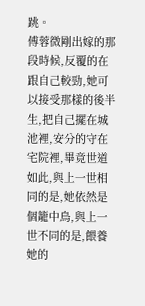跳。
傅蓉微剛出嫁的那段時候,反覆的在跟自己較勁,她可以接受那樣的後半生,把自己擺在城池裡,安分的守在宅院裡,畢竟世道如此,與上一世相同的是,她依然是個籠中鳥,與上一世不同的是,餵養她的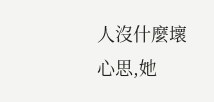人沒什麼壞心思,她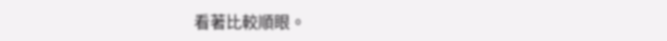看著比較順眼。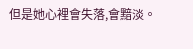但是她心裡會失落,會黯淡。